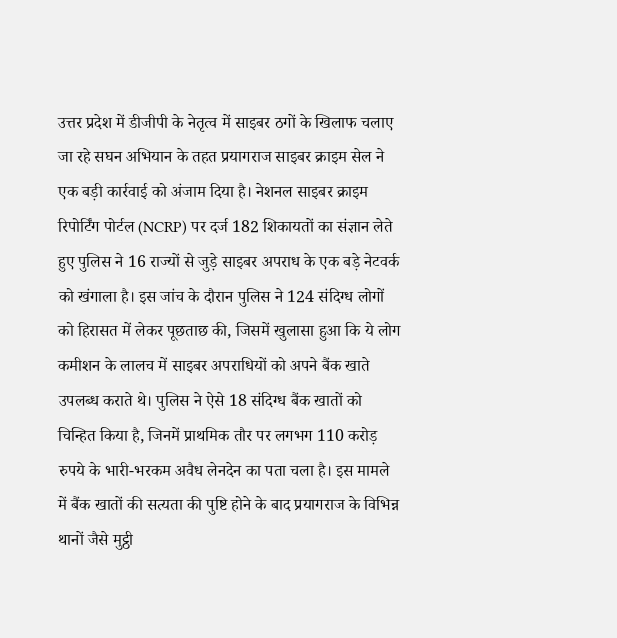उत्तर प्रदेश में डीजीपी के नेतृत्व में साइबर ठगों के खिलाफ चलाए जा रहे सघन अभियान के तहत प्रयागराज साइबर क्राइम सेल ने एक बड़ी कार्रवाई को अंजाम दिया है। नेशनल साइबर क्राइम रिपोर्टिंग पोर्टल (NCRP) पर दर्ज 182 शिकायतों का संज्ञान लेते हुए पुलिस ने 16 राज्यों से जुड़े साइबर अपराध के एक बड़े नेटवर्क को खंगाला है। इस जांच के दौरान पुलिस ने 124 संदिग्ध लोगों को हिरासत में लेकर पूछताछ की, जिसमें खुलासा हुआ कि ये लोग कमीशन के लालच में साइबर अपराधियों को अपने बैंक खाते उपलब्ध कराते थे। पुलिस ने ऐसे 18 संदिग्ध बैंक खातों को चिन्हित किया है, जिनमें प्राथमिक तौर पर लगभग 110 करोड़ रुपये के भारी-भरकम अवैध लेनदेन का पता चला है। इस मामले में बैंक खातों की सत्यता की पुष्टि होने के बाद प्रयागराज के विभिन्न थानों जैसे मुट्ठी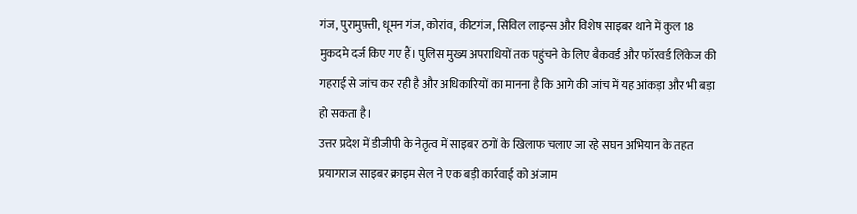गंज, पुरामुफ़्ती, धूमन गंज, कोरांव, कीटगंज, सिविल लाइन्स और विशेष साइबर थाने में कुल 18 मुकदमे दर्ज किए गए हैं। पुलिस मुख्य अपराधियों तक पहुंचने के लिए बैकवर्ड और फॉरवर्ड लिंकेज की गहराई से जांच कर रही है और अधिकारियों का मानना है कि आगे की जांच में यह आंकड़ा और भी बड़ा हो सकता है।
उत्तर प्रदेश में डीजीपी के नेतृत्व में साइबर ठगों के खिलाफ चलाए जा रहे सघन अभियान के तहत प्रयागराज साइबर क्राइम सेल ने एक बड़ी कार्रवाई को अंजाम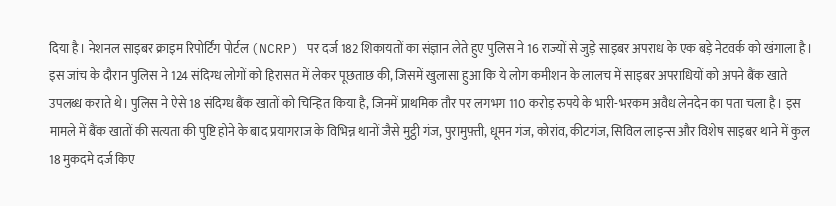दिया है। नेशनल साइबर क्राइम रिपोर्टिंग पोर्टल (NCRP) पर दर्ज 182 शिकायतों का संज्ञान लेते हुए पुलिस ने 16 राज्यों से जुड़े साइबर अपराध के एक बड़े नेटवर्क को खंगाला है। इस जांच के दौरान पुलिस ने 124 संदिग्ध लोगों को हिरासत में लेकर पूछताछ की, जिसमें खुलासा हुआ कि ये लोग कमीशन के लालच में साइबर अपराधियों को अपने बैंक खाते उपलब्ध कराते थे। पुलिस ने ऐसे 18 संदिग्ध बैंक खातों को चिन्हित किया है, जिनमें प्राथमिक तौर पर लगभग 110 करोड़ रुपये के भारी-भरकम अवैध लेनदेन का पता चला है। इस मामले में बैंक खातों की सत्यता की पुष्टि होने के बाद प्रयागराज के विभिन्न थानों जैसे मुट्ठी गंज, पुरामुफ़्ती, धूमन गंज, कोरांव, कीटगंज, सिविल लाइन्स और विशेष साइबर थाने में कुल 18 मुकदमे दर्ज किए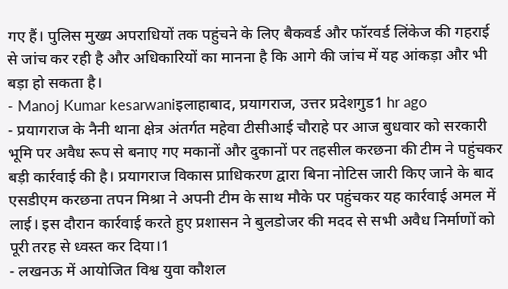गए हैं। पुलिस मुख्य अपराधियों तक पहुंचने के लिए बैकवर्ड और फॉरवर्ड लिंकेज की गहराई से जांच कर रही है और अधिकारियों का मानना है कि आगे की जांच में यह आंकड़ा और भी बड़ा हो सकता है।
- Manoj Kumar kesarwaniइलाहाबाद, प्रयागराज, उत्तर प्रदेशगुड1 hr ago
- प्रयागराज के नैनी थाना क्षेत्र अंतर्गत महेवा टीसीआई चौराहे पर आज बुधवार को सरकारी भूमि पर अवैध रूप से बनाए गए मकानों और दुकानों पर तहसील करछना की टीम ने पहुंचकर बड़ी कार्रवाई की है। प्रयागराज विकास प्राधिकरण द्वारा बिना नोटिस जारी किए जाने के बाद एसडीएम करछना तपन मिश्रा ने अपनी टीम के साथ मौके पर पहुंचकर यह कार्रवाई अमल में लाई। इस दौरान कार्रवाई करते हुए प्रशासन ने बुलडोजर की मदद से सभी अवैध निर्माणों को पूरी तरह से ध्वस्त कर दिया।1
- लखनऊ में आयोजित विश्व युवा कौशल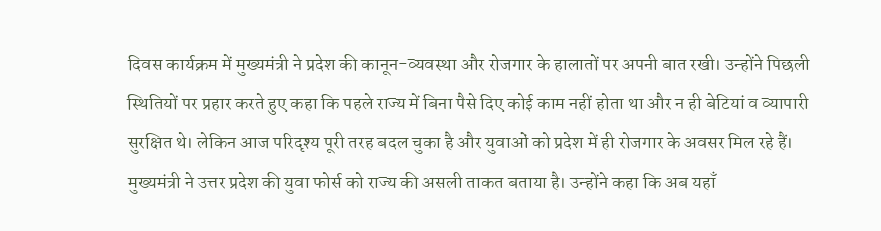दिवस कार्यक्रम में मुख्यमंत्री ने प्रदेश की कानून-व्यवस्था और रोजगार के हालातों पर अपनी बात रखी। उन्होंने पिछली स्थितियों पर प्रहार करते हुए कहा कि पहले राज्य में बिना पैसे दिए कोई काम नहीं होता था और न ही बेटियां व व्यापारी सुरक्षित थे। लेकिन आज परिदृश्य पूरी तरह बदल चुका है और युवाओं को प्रदेश में ही रोजगार के अवसर मिल रहे हैं। मुख्यमंत्री ने उत्तर प्रदेश की युवा फोर्स को राज्य की असली ताकत बताया है। उन्होंने कहा कि अब यहाँ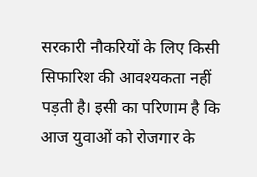सरकारी नौकरियों के लिए किसी सिफारिश की आवश्यकता नहीं पड़ती है। इसी का परिणाम है कि आज युवाओं को रोजगार के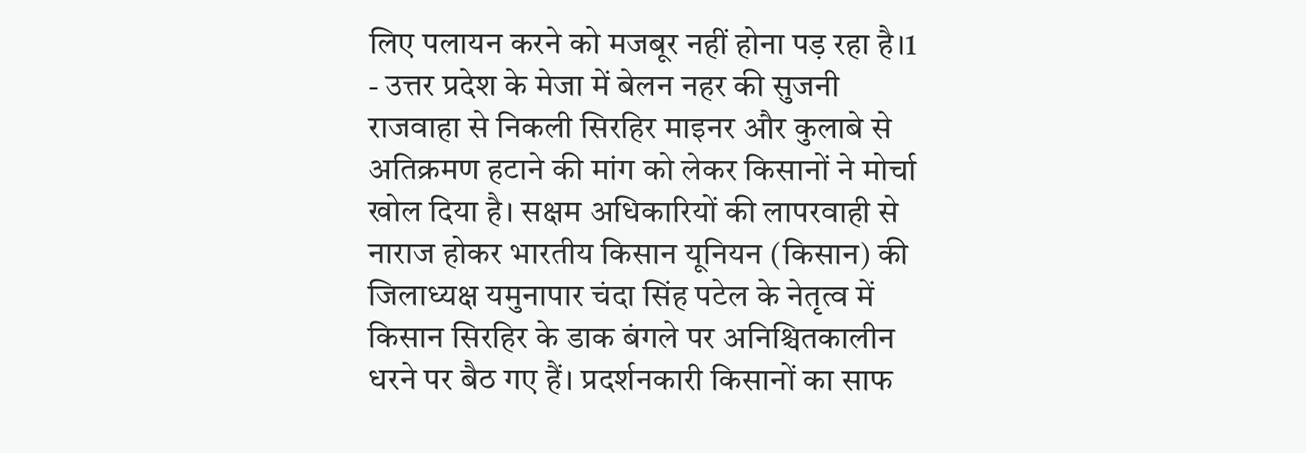लिए पलायन करने को मजबूर नहीं होना पड़ रहा है।1
- उत्तर प्रदेश के मेजा में बेलन नहर की सुजनी राजवाहा से निकली सिरहिर माइनर और कुलाबे से अतिक्रमण हटाने की मांग को लेकर किसानों ने मोर्चा खोल दिया है। सक्षम अधिकारियों की लापरवाही से नाराज होकर भारतीय किसान यूनियन (किसान) की जिलाध्यक्ष यमुनापार चंदा सिंह पटेल के नेतृत्व में किसान सिरहिर के डाक बंगले पर अनिश्चितकालीन धरने पर बैठ गए हैं। प्रदर्शनकारी किसानों का साफ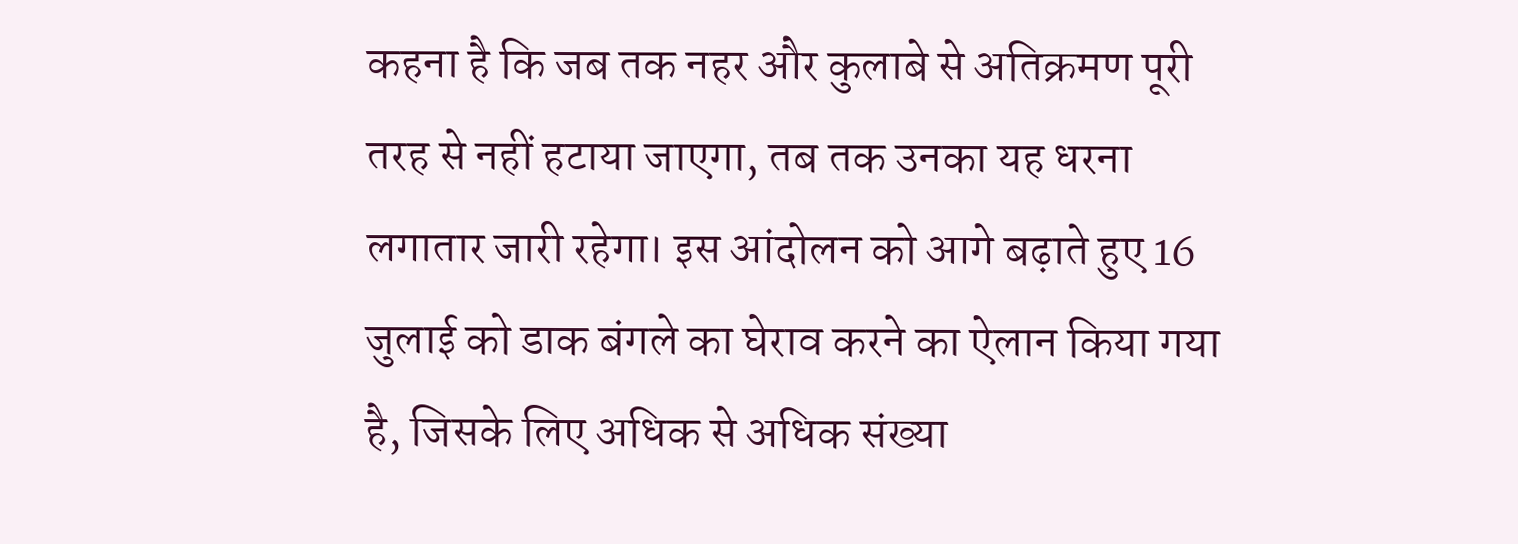कहना है कि जब तक नहर और कुलाबे से अतिक्रमण पूरी तरह से नहीं हटाया जाएगा, तब तक उनका यह धरना लगातार जारी रहेगा। इस आंदोलन को आगे बढ़ाते हुए 16 जुलाई को डाक बंगले का घेराव करने का ऐलान किया गया है, जिसके लिए अधिक से अधिक संख्या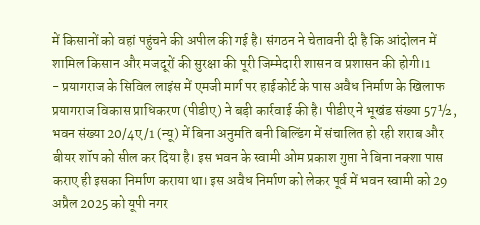में किसानों को वहां पहुंचने की अपील की गई है। संगठन ने चेतावनी दी है कि आंदोलन में शामिल किसान और मजदूरों की सुरक्षा की पूरी जिम्मेदारी शासन व प्रशासन की होगी।1
- प्रयागराज के सिविल लाइंस में एमजी मार्ग पर हाईकोर्ट के पास अवैध निर्माण के खिलाफ प्रयागराज विकास प्राधिकरण (पीडीए) ने बड़ी कार्रवाई की है। पीडीए ने भूखंड संख्या 57½, भवन संख्या 20/4ए/1 (न्यू) में बिना अनुमति बनी बिल्डिंग में संचालित हो रही शराब और बीयर शॉप को सील कर दिया है। इस भवन के स्वामी ओम प्रकाश गुप्ता ने बिना नक्शा पास कराए ही इसका निर्माण कराया था। इस अवैध निर्माण को लेकर पूर्व में भवन स्वामी को 29 अप्रैल 2025 को यूपी नगर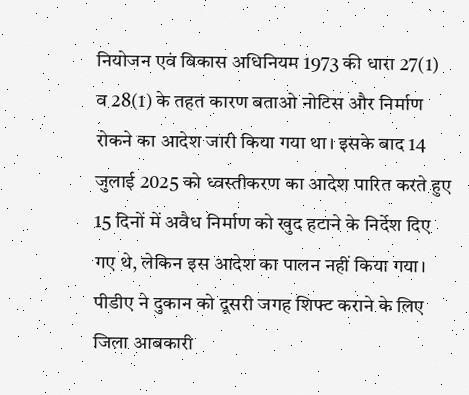नियोजन एवं विकास अधिनियम 1973 की धारा 27(1) व 28(1) के तहत कारण बताओ नोटिस और निर्माण रोकने का आदेश जारी किया गया था। इसके बाद 14 जुलाई 2025 को ध्वस्तीकरण का आदेश पारित करते हुए 15 दिनों में अवैध निर्माण को खुद हटाने के निर्देश दिए गए थे, लेकिन इस आदेश का पालन नहीं किया गया। पीडीए ने दुकान को दूसरी जगह शिफ्ट कराने के लिए जिला आबकारी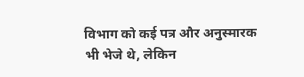विभाग को कई पत्र और अनुस्मारक भी भेजे थे, लेकिन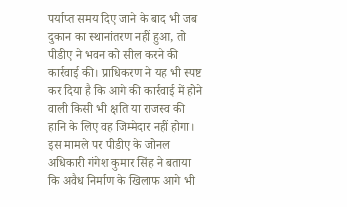पर्याप्त समय दिए जाने के बाद भी जब दुकान का स्थानांतरण नहीं हुआ, तो पीडीए ने भवन को सील करने की कार्रवाई की। प्राधिकरण ने यह भी स्पष्ट कर दिया है कि आगे की कार्रवाई में होने वाली किसी भी क्षति या राजस्व की हानि के लिए वह जिम्मेदार नहीं होगा। इस मामले पर पीडीए के जोनल अधिकारी गंगेश कुमार सिंह ने बताया कि अवैध निर्माण के खिलाफ आगे भी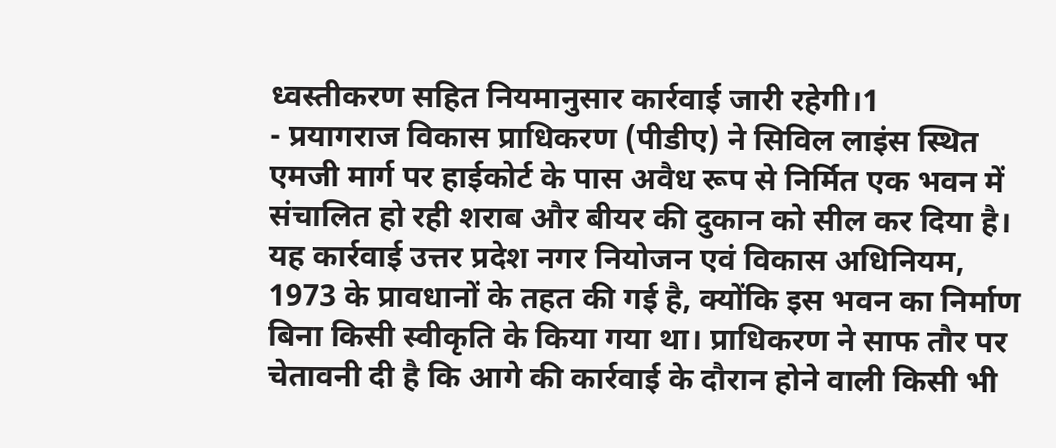ध्वस्तीकरण सहित नियमानुसार कार्रवाई जारी रहेगी।1
- प्रयागराज विकास प्राधिकरण (पीडीए) ने सिविल लाइंस स्थित एमजी मार्ग पर हाईकोर्ट के पास अवैध रूप से निर्मित एक भवन में संचालित हो रही शराब और बीयर की दुकान को सील कर दिया है। यह कार्रवाई उत्तर प्रदेश नगर नियोजन एवं विकास अधिनियम, 1973 के प्रावधानों के तहत की गई है, क्योंकि इस भवन का निर्माण बिना किसी स्वीकृति के किया गया था। प्राधिकरण ने साफ तौर पर चेतावनी दी है कि आगे की कार्रवाई के दौरान होने वाली किसी भी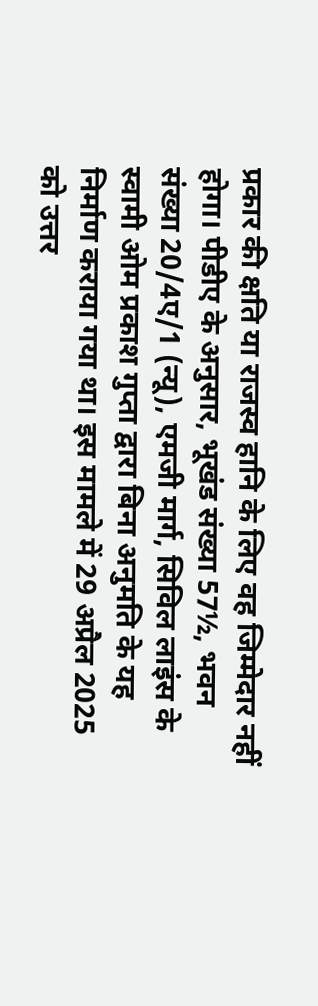प्रकार की क्षति या राजस्व हानि के लिए वह जिम्मेदार नहीं होगा। पीडीए के अनुसार, भूखंड संख्या 57½, भवन संख्या 20/4ए/1 (न्यू), एमजी मार्ग, सिविल लाइंस के स्वामी ओम प्रकाश गुप्ता द्वारा बिना अनुमति के यह निर्माण कराया गया था। इस मामले में 29 अप्रैल 2025 को उत्तर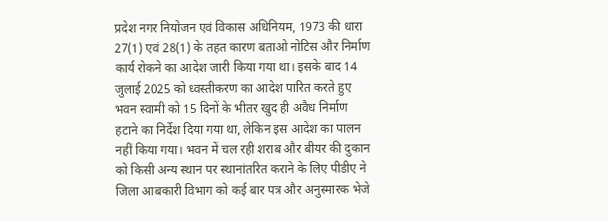प्रदेश नगर नियोजन एवं विकास अधिनियम, 1973 की धारा 27(1) एवं 28(1) के तहत कारण बताओ नोटिस और निर्माण कार्य रोकने का आदेश जारी किया गया था। इसके बाद 14 जुलाई 2025 को ध्वस्तीकरण का आदेश पारित करते हुए भवन स्वामी को 15 दिनों के भीतर खुद ही अवैध निर्माण हटाने का निर्देश दिया गया था, लेकिन इस आदेश का पालन नहीं किया गया। भवन में चल रही शराब और बीयर की दुकान को किसी अन्य स्थान पर स्थानांतरित कराने के लिए पीडीए ने जिला आबकारी विभाग को कई बार पत्र और अनुस्मारक भेजे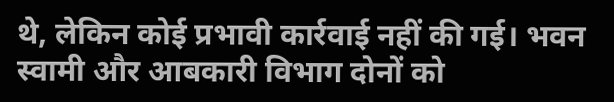थे, लेकिन कोई प्रभावी कार्रवाई नहीं की गई। भवन स्वामी और आबकारी विभाग दोनों को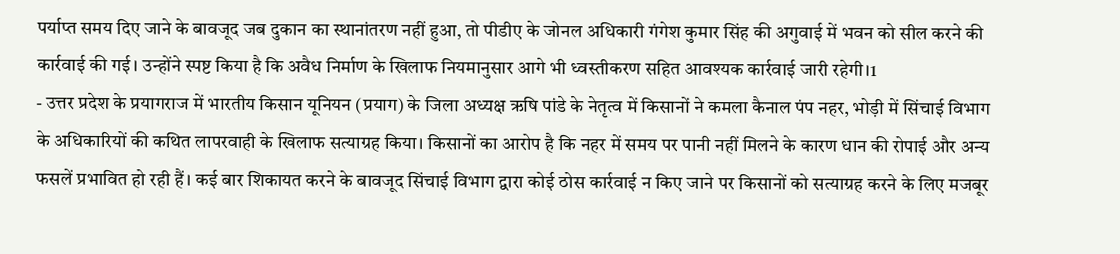पर्याप्त समय दिए जाने के बावजूद जब दुकान का स्थानांतरण नहीं हुआ, तो पीडीए के जोनल अधिकारी गंगेश कुमार सिंह की अगुवाई में भवन को सील करने की कार्रवाई की गई। उन्होंने स्पष्ट किया है कि अवैध निर्माण के खिलाफ नियमानुसार आगे भी ध्वस्तीकरण सहित आवश्यक कार्रवाई जारी रहेगी।1
- उत्तर प्रदेश के प्रयागराज में भारतीय किसान यूनियन (प्रयाग) के जिला अध्यक्ष ऋषि पांडे के नेतृत्व में किसानों ने कमला कैनाल पंप नहर, भोड़ी में सिंचाई विभाग के अधिकारियों की कथित लापरवाही के खिलाफ सत्याग्रह किया। किसानों का आरोप है कि नहर में समय पर पानी नहीं मिलने के कारण धान की रोपाई और अन्य फसलें प्रभावित हो रही हैं। कई बार शिकायत करने के बावजूद सिंचाई विभाग द्वारा कोई ठोस कार्रवाई न किए जाने पर किसानों को सत्याग्रह करने के लिए मजबूर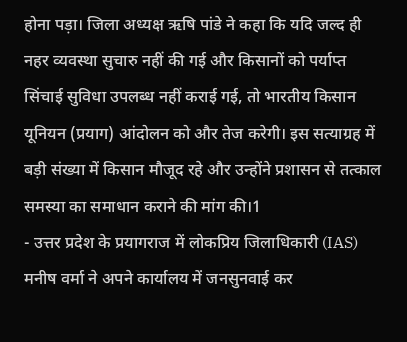होना पड़ा। जिला अध्यक्ष ऋषि पांडे ने कहा कि यदि जल्द ही नहर व्यवस्था सुचारु नहीं की गई और किसानों को पर्याप्त सिंचाई सुविधा उपलब्ध नहीं कराई गई, तो भारतीय किसान यूनियन (प्रयाग) आंदोलन को और तेज करेगी। इस सत्याग्रह में बड़ी संख्या में किसान मौजूद रहे और उन्होंने प्रशासन से तत्काल समस्या का समाधान कराने की मांग की।1
- उत्तर प्रदेश के प्रयागराज में लोकप्रिय जिलाधिकारी (IAS) मनीष वर्मा ने अपने कार्यालय में जनसुनवाई कर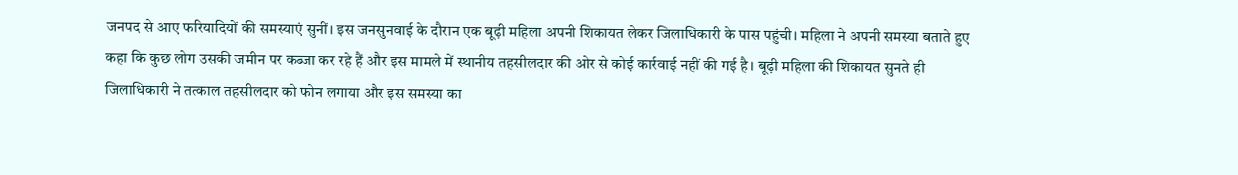जनपद से आए फरियादियों की समस्याएं सुनीं। इस जनसुनवाई के दौरान एक बूढ़ी महिला अपनी शिकायत लेकर जिलाधिकारी के पास पहुंची। महिला ने अपनी समस्या बताते हुए कहा कि कुछ लोग उसकी जमीन पर कब्जा कर रहे हैं और इस मामले में स्थानीय तहसीलदार की ओर से कोई कार्रवाई नहीं की गई है। बूढ़ी महिला की शिकायत सुनते ही जिलाधिकारी ने तत्काल तहसीलदार को फोन लगाया और इस समस्या का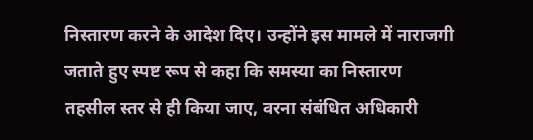निस्तारण करने के आदेश दिए। उन्होंने इस मामले में नाराजगी जताते हुए स्पष्ट रूप से कहा कि समस्या का निस्तारण तहसील स्तर से ही किया जाए, वरना संबंधित अधिकारी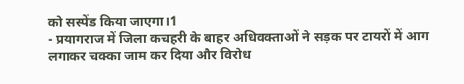को सस्पेंड किया जाएगा।1
- प्रयागराज में जिला कचहरी के बाहर अधिवक्ताओं ने सड़क पर टायरों में आग लगाकर चक्का जाम कर दिया और विरोध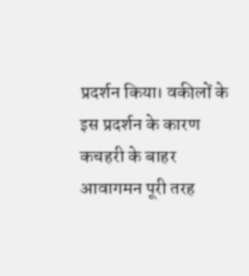प्रदर्शन किया। वकीलों के इस प्रदर्शन के कारण कचहरी के बाहर आवागमन पूरी तरह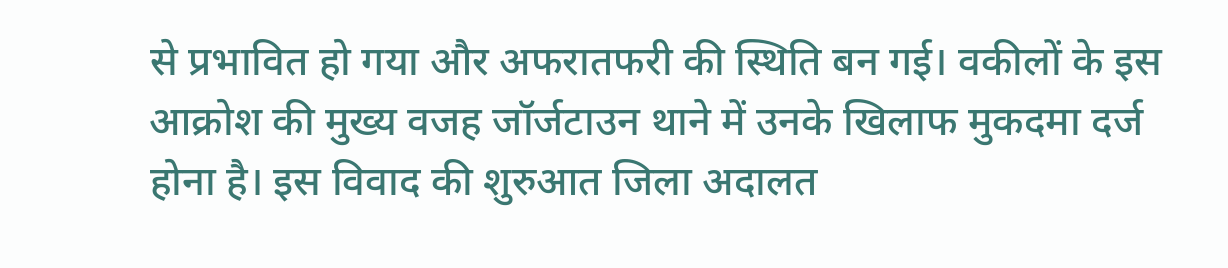से प्रभावित हो गया और अफरातफरी की स्थिति बन गई। वकीलों के इस आक्रोश की मुख्य वजह जॉर्जटाउन थाने में उनके खिलाफ मुकदमा दर्ज होना है। इस विवाद की शुरुआत जिला अदालत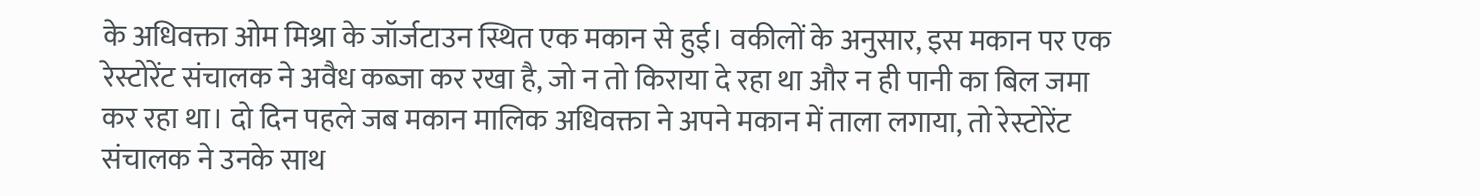के अधिवक्ता ओम मिश्रा के जॉर्जटाउन स्थित एक मकान से हुई। वकीलों के अनुसार, इस मकान पर एक रेस्टोरेंट संचालक ने अवैध कब्जा कर रखा है, जो न तो किराया दे रहा था और न ही पानी का बिल जमा कर रहा था। दो दिन पहले जब मकान मालिक अधिवक्ता ने अपने मकान में ताला लगाया, तो रेस्टोरेंट संचालक ने उनके साथ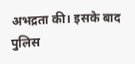अभद्रता की। इसके बाद पुलिस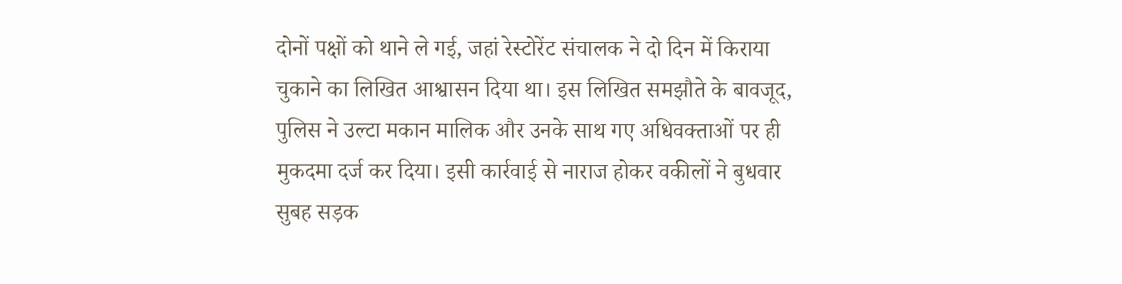दोनों पक्षों को थाने ले गई, जहां रेस्टोरेंट संचालक ने दो दिन में किराया चुकाने का लिखित आश्वासन दिया था। इस लिखित समझौते के बावजूद, पुलिस ने उल्टा मकान मालिक और उनके साथ गए अधिवक्ताओं पर ही मुकदमा दर्ज कर दिया। इसी कार्रवाई से नाराज होकर वकीलों ने बुधवार सुबह सड़क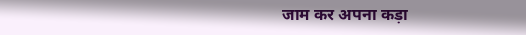जाम कर अपना कड़ा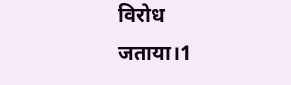विरोध जताया।1